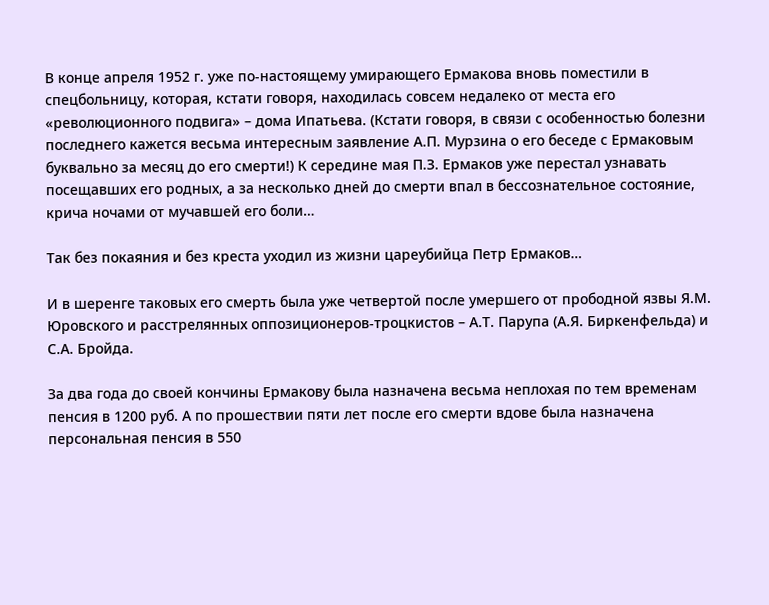В конце апреля 1952 г. уже по-настоящему умирающего Ермакова вновь поместили в спецбольницу, которая, кстати говоря, находилась совсем недалеко от места его «революционного подвига» – дома Ипатьева. (Кстати говоря, в связи с особенностью болезни последнего кажется весьма интересным заявление А.П. Мурзина о его беседе с Ермаковым буквально за месяц до его смерти!) К середине мая П.З. Ермаков уже перестал узнавать посещавших его родных, а за несколько дней до смерти впал в бессознательное состояние, крича ночами от мучавшей его боли…

Так без покаяния и без креста уходил из жизни цареубийца Петр Ермаков…

И в шеренге таковых его смерть была уже четвертой после умершего от прободной язвы Я.М. Юровского и расстрелянных оппозиционеров-троцкистов – А.Т. Парупа (А.Я. Биркенфельда) и С.А. Бройда.

За два года до своей кончины Ермакову была назначена весьма неплохая по тем временам пенсия в 1200 руб. А по прошествии пяти лет после его смерти вдове была назначена персональная пенсия в 550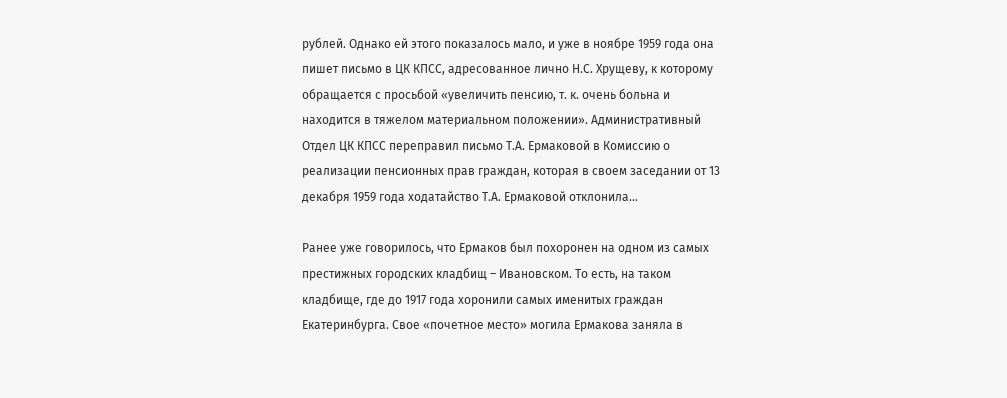рублей. Однако ей этого показалось мало, и уже в ноябре 1959 года она пишет письмо в ЦК КПСС, адресованное лично Н.С. Хрущеву, к которому обращается с просьбой «увеличить пенсию, т. к. очень больна и находится в тяжелом материальном положении». Административный Отдел ЦК КПСС переправил письмо Т.А. Ермаковой в Комиссию о реализации пенсионных прав граждан, которая в своем заседании от 13 декабря 1959 года ходатайство Т.А. Ермаковой отклонила…

Ранее уже говорилось, что Ермаков был похоронен на одном из самых престижных городских кладбищ – Ивановском. То есть, на таком кладбище, где до 1917 года хоронили самых именитых граждан Екатеринбурга. Свое «почетное место» могила Ермакова заняла в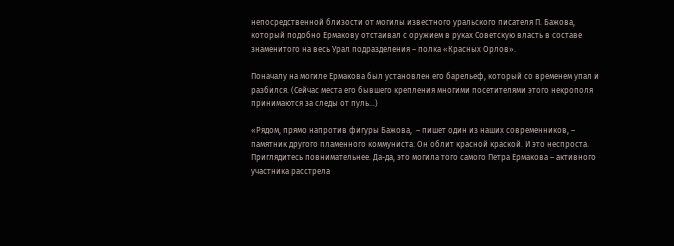непосредственной близости от могилы известного уральского писателя П. Бажова, который подобно Ермакову отстаивал с оружием в руках Советскую власть в составе знаменитого на весь Урал подразделения – полка «Красных Орлов».

Поначалу на могиле Ермакова был установлен его барельеф, который со временем упал и разбился. (Сейчас места его бывшего крепления многими посетителями этого некрополя принимаются за следы от пуль…)

«Рядом, прямо напротив фигуры Бажова,  – пишет один из наших современников, – памятник другого пламенного коммуниста. Он облит красной краской. И это неспроста. Приглядитесь повнимательнее. Да-да, это могила того самого Петра Ермакова – активного участника расстрела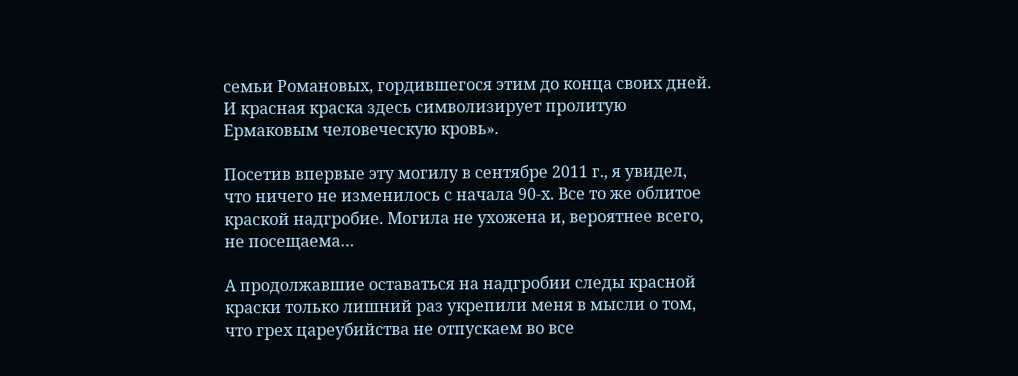семьи Романовых, гордившегося этим до конца своих дней. И красная краска здесь символизирует пролитую Ермаковым человеческую кровь».

Посетив впервые эту могилу в сентябре 2011 г., я увидел, что ничего не изменилось с начала 90-х. Все то же облитое краской надгробие. Могила не ухожена и, вероятнее всего, не посещаема…

А продолжавшие оставаться на надгробии следы красной краски только лишний раз укрепили меня в мысли о том, что грех цареубийства не отпускаем во все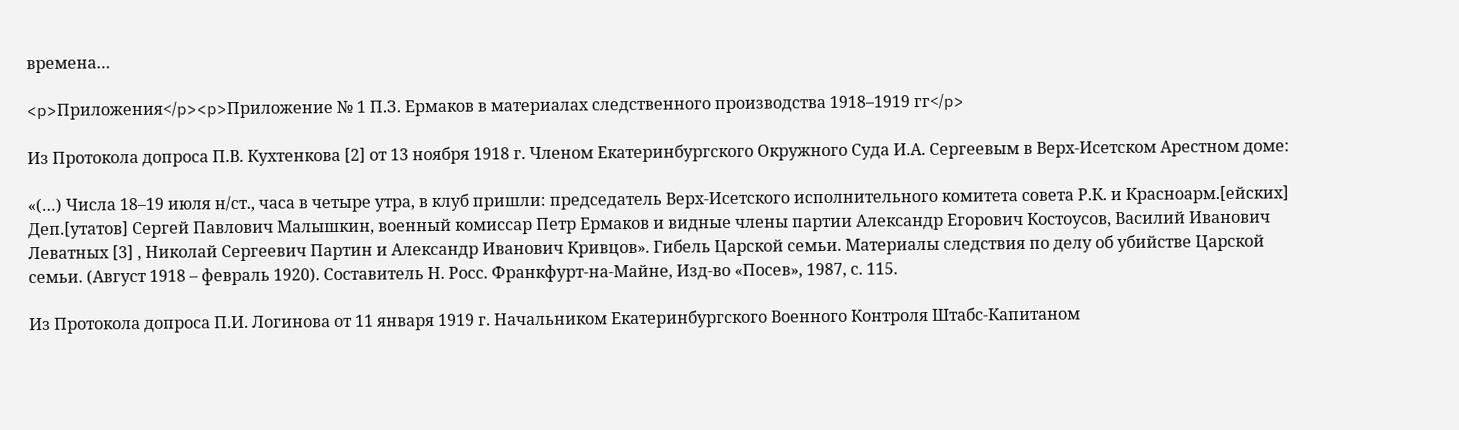времена…

<p>Приложения</p><p>Приложение № 1 П.З. Ермаков в материалах следственного производства 1918–1919 гг</p>

Из Протокола допроса П.В. Кухтенкова [2] от 13 ноября 1918 г. Членом Екатеринбургского Окружного Суда И.А. Сергеевым в Верх-Исетском Арестном доме:

«(…) Числа 18–19 июля н/ст., часа в четыре утра, в клуб пришли: председатель Верх-Исетского исполнительного комитета совета Р.К. и Красноарм.[ейских] Деп.[утатов] Сергей Павлович Малышкин, военный комиссар Петр Ермаков и видные члены партии Александр Егорович Костоусов, Василий Иванович Леватных [3] , Николай Сергеевич Партин и Александр Иванович Кривцов». Гибель Царской семьи. Материалы следствия по делу об убийстве Царской семьи. (Август 1918 – февраль 1920). Составитель Н. Росс. Франкфурт-на-Майне, Изд-во «Посев», 1987, с. 115.

Из Протокола допроса П.И. Логинова от 11 января 1919 г. Начальником Екатеринбургского Военного Контроля Штабс-Капитаном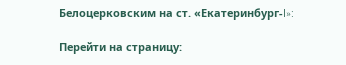Белоцерковским на ст. «Екатеринбург-I»:

Перейти на страницу: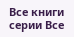Все книги серии Все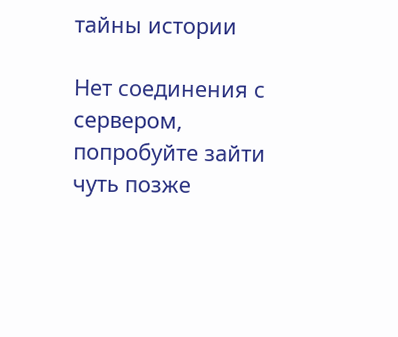тайны истории

Нет соединения с сервером, попробуйте зайти чуть позже